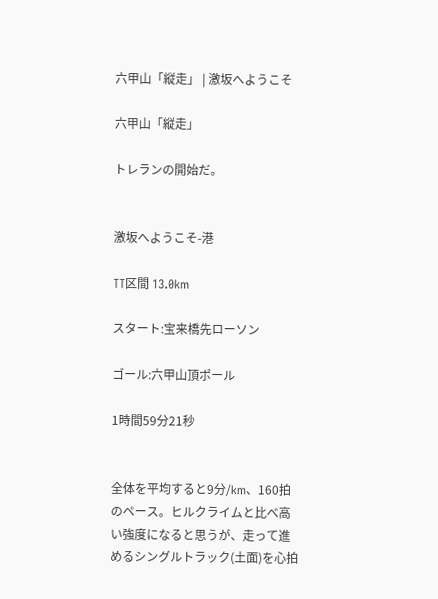六甲山「縦走」 | 激坂へようこそ

六甲山「縦走」

トレランの開始だ。


激坂へようこそ-港

TT区間 13.0km

スタート:宝来橋先ローソン

ゴール:六甲山頂ポール

1時間59分21秒


全体を平均すると9分/km、160拍のペース。ヒルクライムと比べ高い強度になると思うが、走って進めるシングルトラック(土面)を心拍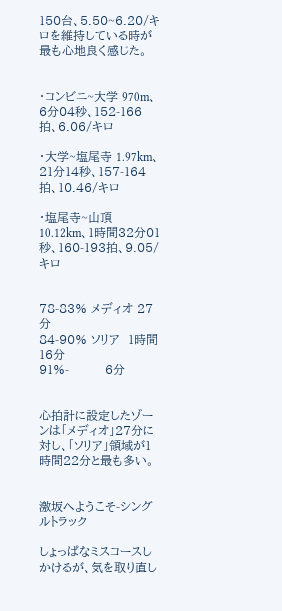150台、5.50~6.20/キロを維持している時が最も心地良く感じた。


・コンビニ~大学 970m、6分04秒、152-166拍、6.06/キロ

・大学~塩尾寺 1.97km、21分14秒、157-164拍、10.46/キロ

・塩尾寺~山頂 10.12km、1時間32分01秒、160-193拍、9.05/キロ


78-83% メディオ 27分
84-90% ソリア  1時間16分
91%-         6分


心拍計に設定したゾーンは「メディオ」27分に対し、「ソリア」領域が1時間22分と最も多い。


激坂へようこそ-シングルトラック

しょっぱなミスコースしかけるが、気を取り直し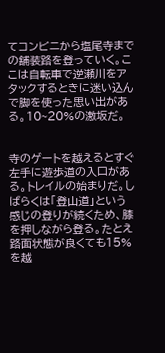てコンビニから塩尾寺までの舗装路を登っていく。ここは自転車で逆瀬川をアタックするときに迷い込んで脚を使った思い出がある。10~20%の激坂だ。


寺のゲートを越えるとすぐ左手に遊歩道の入口がある。トレイルの始まりだ。しばらくは「登山道」という感じの登りが続くため、膝を押しながら登る。たとえ路面状態が良くても15%を越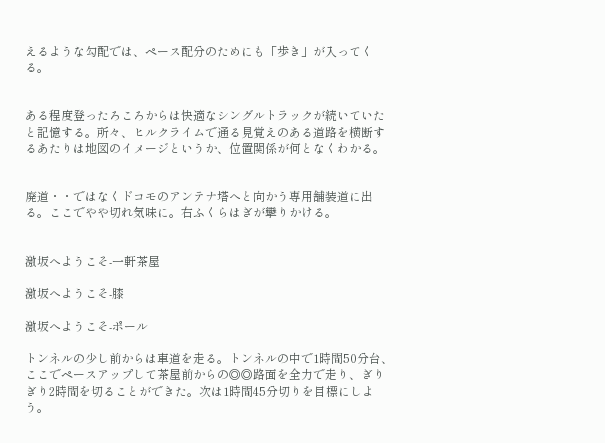えるような勾配では、ペース配分のためにも「歩き」が入ってくる。


ある程度登ったろころからは快適なシングルトラックが続いていたと記憶する。所々、ヒルクライムで通る見覚えのある道路を横断するあたりは地図のイメージというか、位置関係が何となくわかる。


廃道・・ではなくドコモのアンテナ塔へと向かう専用舗装道に出る。ここでやや切れ気味に。右ふくらはぎが攣りかける。


激坂へようこそ-一軒茶屋

激坂へようこそ-膝

激坂へようこそ-ポール

トンネルの少し前からは車道を走る。トンネルの中で1時間50分台、ここでペースアップして茶屋前からの◎◎路面を全力で走り、ぎりぎり2時間を切ることができた。次は1時間45分切りを目標にしよう。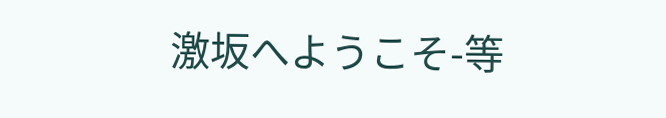激坂へようこそ-等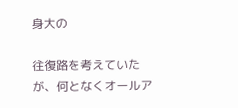身大の

往復路を考えていたが、何となくオールア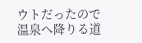ウトだったので温泉へ降りる道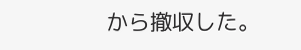から撤収した。